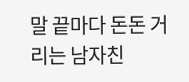말 끝마다 돈돈 거리는 남자친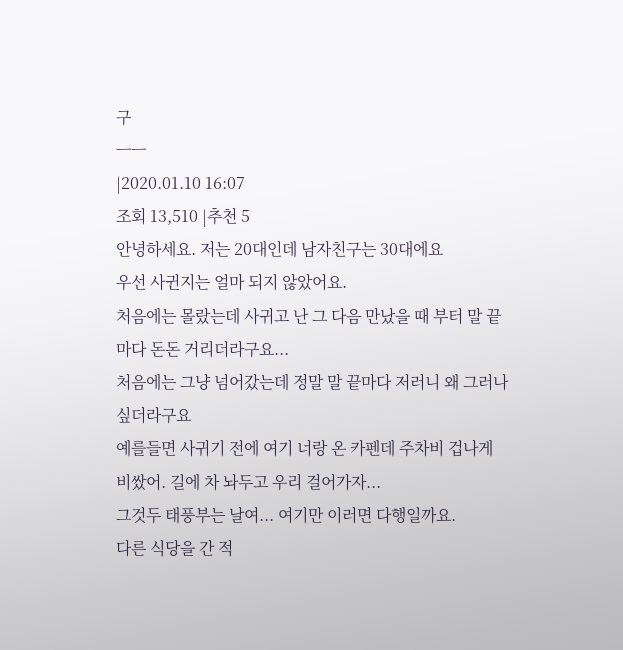구
ㅡㅡ
|2020.01.10 16:07
조회 13,510 |추천 5
안녕하세요. 저는 20대인데 남자친구는 30대에요
우선 사귄지는 얼마 되지 않았어요.
처음에는 몰랐는데 사귀고 난 그 다음 만났을 때 부터 말 끝
마다 돈돈 거리더라구요...
처음에는 그냥 넘어갔는데 정말 말 끝마다 저러니 왜 그러나
싶더라구요
예를들면 사귀기 전에 여기 너랑 온 카펜데 주차비 겁나게
비쌌어. 길에 차 놔두고 우리 걸어가자...
그것두 태풍부는 날여... 여기만 이러면 다행일까요.
다른 식당을 간 적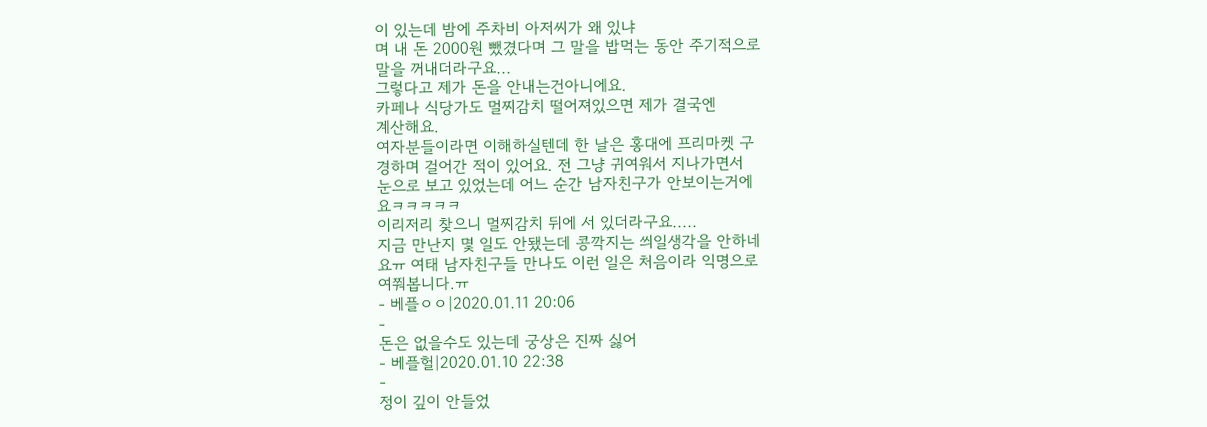이 있는데 밤에 주차비 아저씨가 왜 있냐
며 내 돈 2000원 뺐겼다며 그 말을 밥먹는 동안 주기적으로
말을 꺼내더라구요...
그렇다고 제가 돈을 안내는건아니에요.
카페나 식당가도 멀찌감치 떨어져있으면 제가 결국엔
계산해요.
여자분들이라면 이해하실텐데 한 날은 홍대에 프리마켓 구
경하며 걸어간 적이 있어요. 전 그냥 귀여워서 지나가면서
눈으로 보고 있었는데 어느 순간 남자친구가 안보이는거에
요ㅋㅋㅋㅋㅋ
이리저리 찾으니 멀찌감치 뒤에 서 있더라구요.....
지금 만난지 몇 일도 안됐는데 콩깍지는 씌일생각을 안하네
요ㅠ 여태 남자친구들 만나도 이런 일은 처음이라 익명으로
여쭤봅니다.ㅠ
- 베플ㅇㅇ|2020.01.11 20:06
-
돈은 없을수도 있는데 궁상은 진짜 싫어
- 베플헐|2020.01.10 22:38
-
정이 깊이 안들었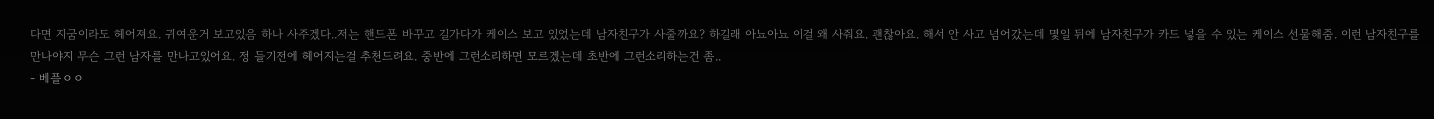다면 지굼이라도 헤어져요. 귀여운거 보고있음 하나 사주겠다..저는 핸드폰 바꾸고 길가다가 케이스 보고 있었는데 남자친구가 사줄까요? 하길래 아뇨아뇨 이걸 왜 사줘요. 괜찮아요. 해서 안 사고 넘어갔는데 몇일 뒤에 남자친구가 카드 넣을 수 있는 케이스 선물해줌. 이런 남자친구를 만나야지 무슨 그런 남자를 만나고있어요. 정 들기전에 헤어지는걸 추천드려요. 중반에 그런소리하면 모르겠는데 초반에 그런소리하는건 좀..
- 베플ㅇㅇ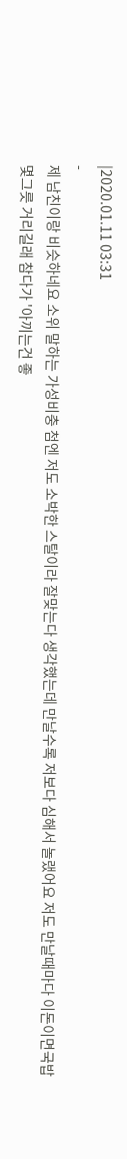|2020.01.11 03:31
-
제 남친이랑 비슷하네요 소위 말하는 가성비충 첨엔 저도 소박한 스탈이라 잘맞는다 생각했는데 만날수록 저보다 심해서 놀랬어요 저도 만날때마다 이돈이면국밥몇그릇 거리길래 참다가 '아끼는건 좋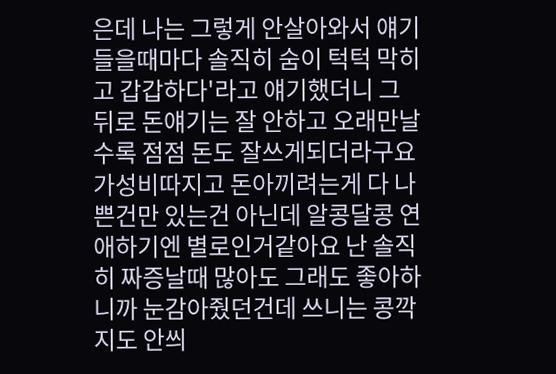은데 나는 그렇게 안살아와서 얘기 들을때마다 솔직히 숨이 턱턱 막히고 갑갑하다'라고 얘기했더니 그뒤로 돈얘기는 잘 안하고 오래만날수록 점점 돈도 잘쓰게되더라구요 가성비따지고 돈아끼려는게 다 나쁜건만 있는건 아닌데 알콩달콩 연애하기엔 별로인거같아요 난 솔직히 짜증날때 많아도 그래도 좋아하니까 눈감아줬던건데 쓰니는 콩깍지도 안씌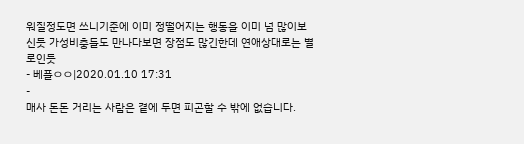워질정도면 쓰니기준에 이미 정떨어지는 행동을 이미 넘 많이보신듯 가성비충들도 만나다보면 장점도 많긴한데 연애상대로는 별로인듯
- 베플ㅇㅇ|2020.01.10 17:31
-
매사 돈돈 거리는 사람은 곁에 두면 피곤할 수 밖에 없습니다.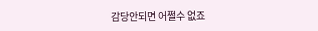감당안되면 어쩔수 없죠